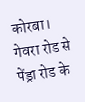कोरबा। गेवरा रोड से पेंड्रा रोड के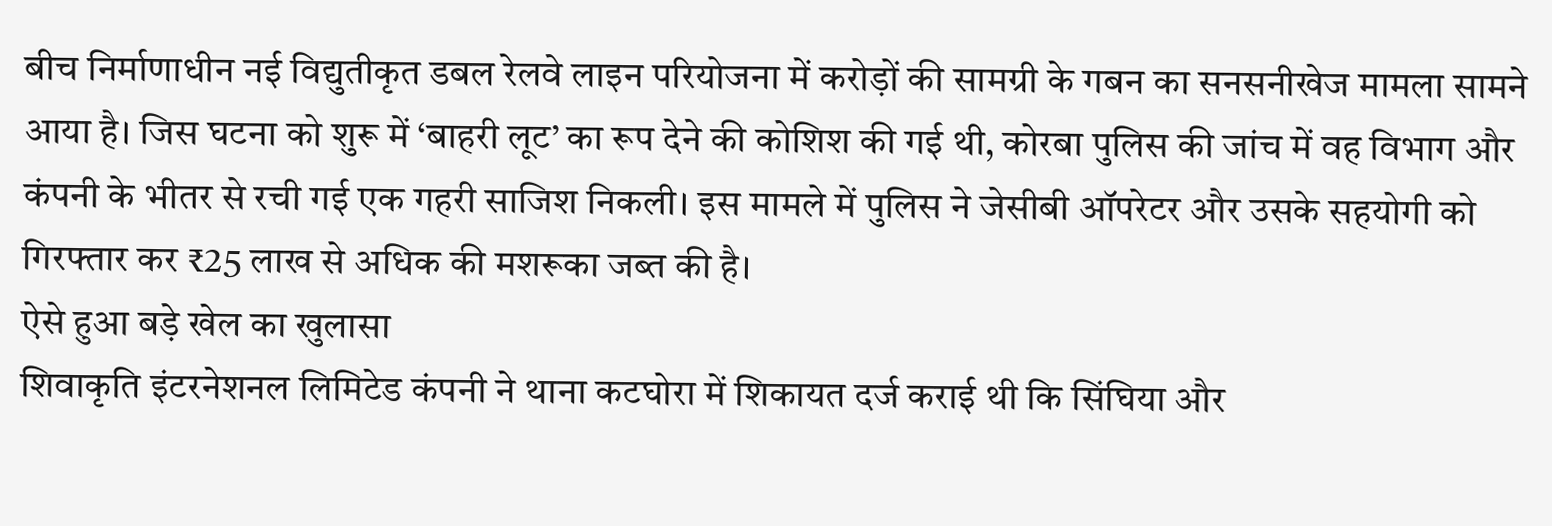बीच निर्माणाधीन नई विद्युतीकृत डबल रेलवे लाइन परियोजना में करोड़ों की सामग्री के गबन का सनसनीखेज मामला सामने आया है। जिस घटना को शुरू में ‘बाहरी लूट’ का रूप देने की कोशिश की गई थी, कोरबा पुलिस की जांच में वह विभाग और कंपनी के भीतर से रची गई एक गहरी साजिश निकली। इस मामले में पुलिस ने जेसीबी ऑपरेटर और उसके सहयोगी को गिरफ्तार कर ₹25 लाख से अधिक की मशरूका जब्त की है।
ऐसे हुआ बड़े खेल का खुलासा
शिवाकृति इंटरनेशनल लिमिटेड कंपनी ने थाना कटघोरा में शिकायत दर्ज कराई थी कि सिंघिया और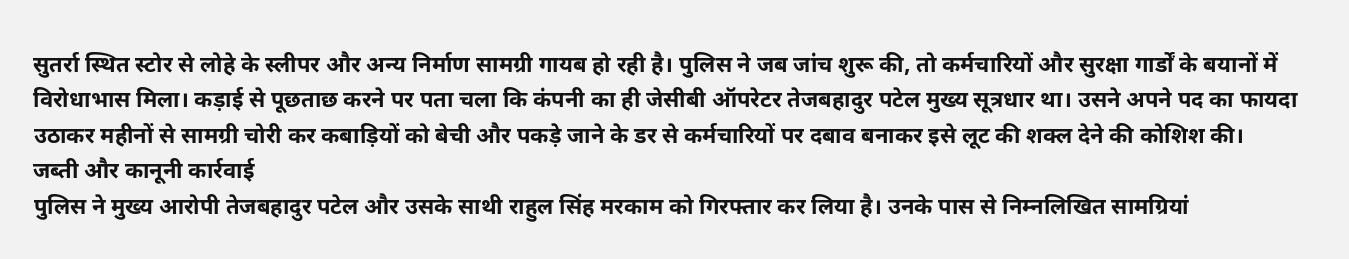सुतर्रा स्थित स्टोर से लोहे के स्लीपर और अन्य निर्माण सामग्री गायब हो रही है। पुलिस ने जब जांच शुरू की, तो कर्मचारियों और सुरक्षा गार्डों के बयानों में विरोधाभास मिला। कड़ाई से पूछताछ करने पर पता चला कि कंपनी का ही जेसीबी ऑपरेटर तेजबहादुर पटेल मुख्य सूत्रधार था। उसने अपने पद का फायदा उठाकर महीनों से सामग्री चोरी कर कबाड़ियों को बेची और पकड़े जाने के डर से कर्मचारियों पर दबाव बनाकर इसे लूट की शक्ल देने की कोशिश की।
जब्ती और कानूनी कार्रवाई
पुलिस ने मुख्य आरोपी तेजबहादुर पटेल और उसके साथी राहुल सिंह मरकाम को गिरफ्तार कर लिया है। उनके पास से निम्नलिखित सामग्रियां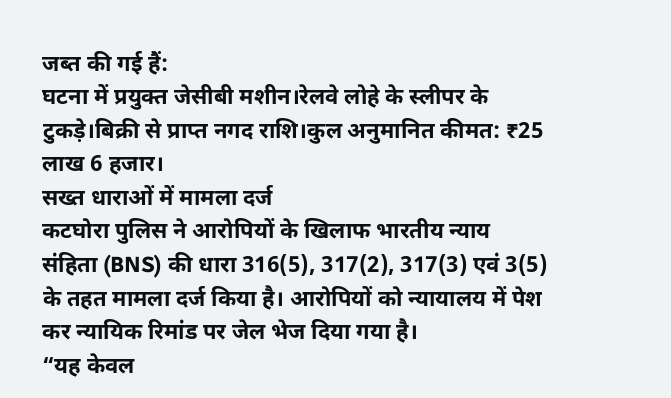जब्त की गई हैं:
घटना में प्रयुक्त जेसीबी मशीन।रेलवे लोहे के स्लीपर के टुकड़े।बिक्री से प्राप्त नगद राशि।कुल अनुमानित कीमत: ₹25 लाख 6 हजार।
सख्त धाराओं में मामला दर्ज
कटघोरा पुलिस ने आरोपियों के खिलाफ भारतीय न्याय संहिता (BNS) की धारा 316(5), 317(2), 317(3) एवं 3(5) के तहत मामला दर्ज किया है। आरोपियों को न्यायालय में पेश कर न्यायिक रिमांड पर जेल भेज दिया गया है।
“यह केवल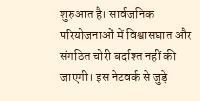शुरुआत है। सार्वजनिक परियोजनाओं में विश्वासघात और संगठित चोरी बर्दाश्त नहीं की जाएगी। इस नेटवर्क से जुड़े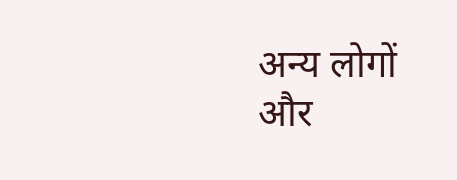अन्य लोगों और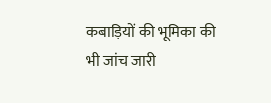कबाड़ियों की भूमिका की भी जांच जारी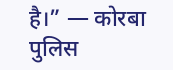है।” — कोरबा पुलिस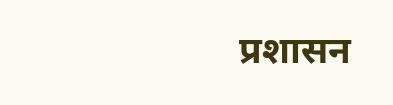प्रशासन